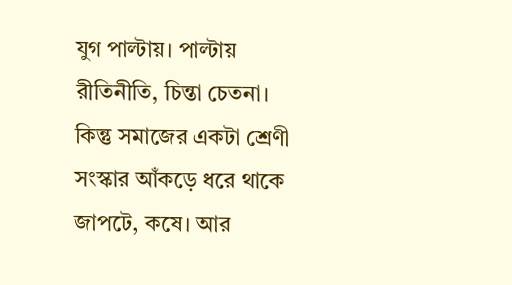যুগ পাল্টায়। পাল্টায় রীতিনীতি, চিন্তা চেতনা। কিন্তু সমাজের একটা শ্রেণী সংস্কার আঁকড়ে ধরে থাকে জাপটে, কষে। আর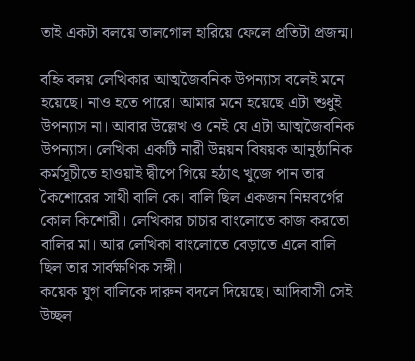তাই একটা বলয়ে তালগোল হারিয়ে ফেলে প্রতিটা প্রজন্ম।

বহ্নি বলয় লেখিকার আত্মজৈবনিক উপন্যাস বলেই মনে হয়েছে। নাও হতে পারে। আমার মনে হয়েছে এটা শুধুই উপন্যাস না। আবার উল্লেখ ও নেই যে এটা আত্মজৈবনিক উপন্যাস। লেখিকা একটি নারী উন্নয়ন বিষয়ক আনুষ্ঠানিক কর্মসূচীতে হাওয়াই দ্বীপে গিয়ে হঠাৎ খুজে পান তার কৈশোরের সাথী বালি কে। বালি ছিল একজন নিম্নবর্গের কোল কিশোরী। লেখিকার চাচার বাংলোতে কাজ করতো বালির মা। আর লেখিকা বাংলোতে বেড়াতে এলে বালি ছিল তার সার্বক্ষণিক সঙ্গী।
কয়েক যুগ বালিকে দারুন বদলে দিয়েছে। আদিবাসী সেই উচ্ছল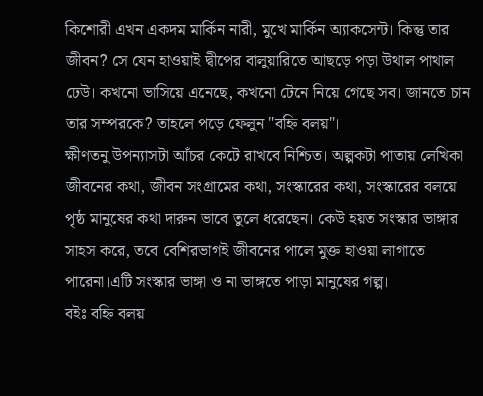কিশোরী এখন একদম মার্কিন নারী, মুখে মার্কিন অ্যাকসেন্ট। কিন্তু তার জীবন? সে যেন হাওয়াই দ্বীপের বালুয়ারিতে আছড়ে পড়া উথাল পাথাল ঢেউ। কখনো ভাসিয়ে এনেছে, কখনো টেনে নিয়ে গেছে সব। জানতে চান তার সম্পরকে? তাহলে পড়ে ফেলুন "বহ্নি বলয়"।
ক্ষীণতনু উপন্যাসটা আঁচর কেটে রাখবে নিশ্চিত। অল্পকটা পাতায় লেখিকা জীবনের কথা, জীবন সংগ্রামের কথা, সংস্কারের কথা, সংস্কারের বলয়ে পৃষ্ঠ মানুষের কথা দারুন ভাবে তুলে ধরেছেন। কেউ হয়ত সংস্কার ভাঙ্গার সাহস করে, তবে বেশিরভাগই জীবনের পালে মুক্ত হাওয়া লাগাতে পারেনা।এটি সংস্কার ভাঙ্গা ও না ভাঙ্গতে পাড়া মানুষের গল্প।
বইঃ বহ্নি বলয়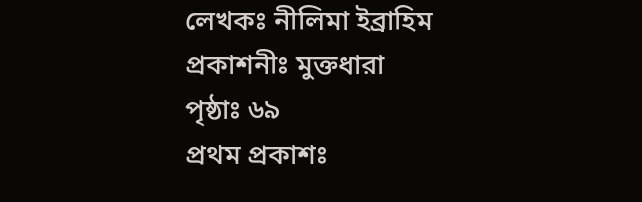লেখকঃ নীলিমা ইব্রাহিম
প্রকাশনীঃ মুক্তধারা
পৃষ্ঠাঃ ৬৯
প্রথম প্রকাশঃ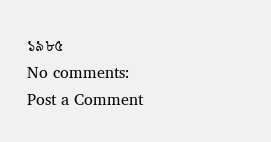১৯৮৫
No comments:
Post a Comment